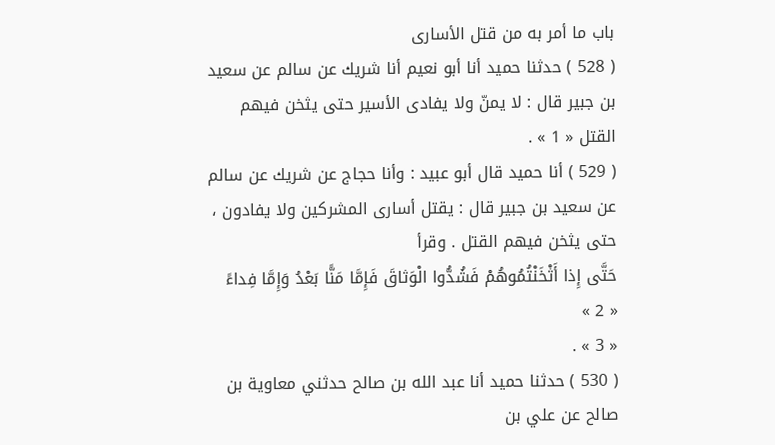باب ما أمر به من قتل الأسارى
( 528 ) حدثنا حميد أنا أبو نعيم أنا شريك عن سالم عن سعيد بن جبير قال : لا يمنّ ولا يفادى الأسير حتى يثخن فيهم القتل « 1 » .
( 529 ) أنا حميد قال أبو عبيد : وأنا حجاج عن شريك عن سالم عن سعيد بن جبير قال : يقتل أسارى المشركين ولا يفادون ، حتى يثخن فيهم القتل . وقرأ
حَتَّى إِذا أَثْخَنْتُمُوهُمْ فَشُدُّوا الْوَثاقَ فَإِمَّا مَنًّا بَعْدُ وَإِمَّا فِداءً
« 2 »
« 3 » .
( 530 ) حدثنا حميد أنا عبد الله بن صالح حدثني معاوية بن صالح عن علي بن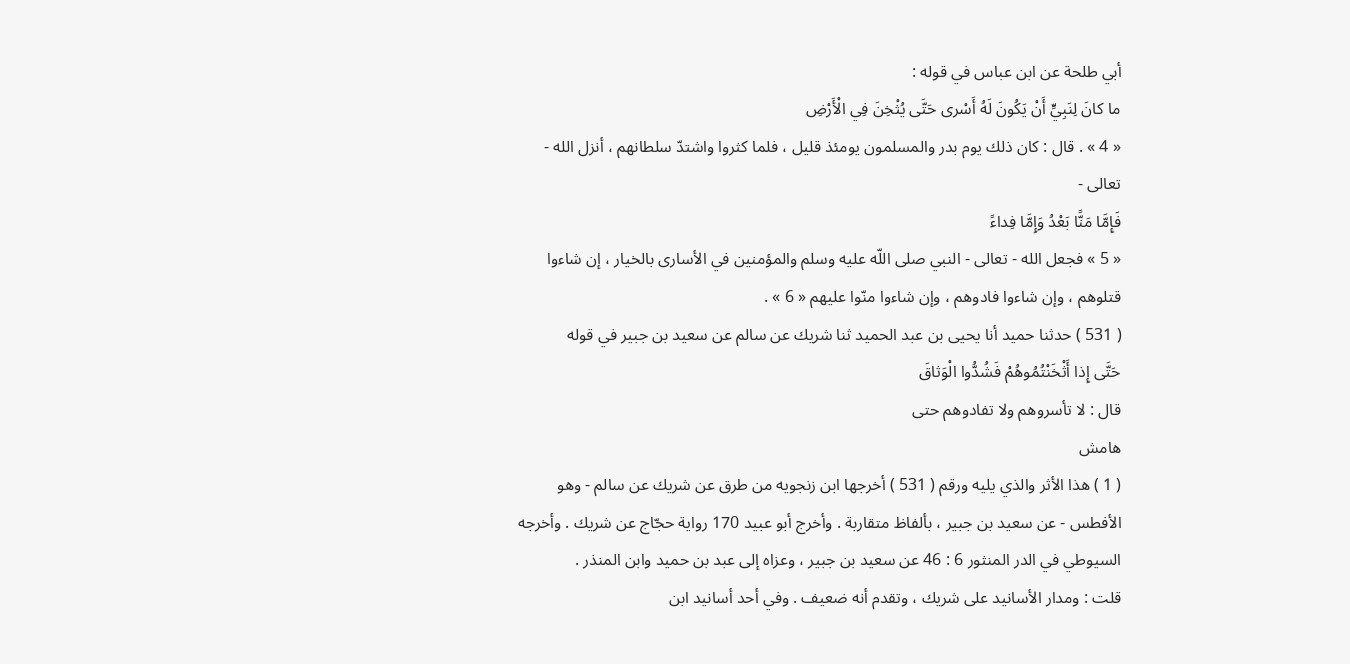أبي طلحة عن ابن عباس في قوله :
ما كانَ لِنَبِيٍّ أَنْ يَكُونَ لَهُ أَسْرى حَتَّى يُثْخِنَ فِي الْأَرْضِ
« 4 » . قال : كان ذلك يوم بدر والمسلمون يومئذ قليل ، فلما كثروا واشتدّ سلطانهم ، أنزل الله - تعالى -
فَإِمَّا مَنًّا بَعْدُ وَإِمَّا فِداءً
« 5 » فجعل الله - تعالى - النبي صلى اللّه عليه وسلم والمؤمنين في الأسارى بالخيار ، إن شاءوا قتلوهم ، وإن شاءوا فادوهم ، وإن شاءوا منّوا عليهم « 6 » .
( 531 ) حدثنا حميد أنا يحيى بن عبد الحميد ثنا شريك عن سالم عن سعيد بن جبير في قوله
حَتَّى إِذا أَثْخَنْتُمُوهُمْ فَشُدُّوا الْوَثاقَ
قال : لا تأسروهم ولا تفادوهم حتى
هامش
( 1 ) هذا الأثر والذي يليه ورقم ( 531 ) أخرجها ابن زنجويه من طرق عن شريك عن سالم - وهو الأفطس - عن سعيد بن جبير ، بألفاظ متقاربة . وأخرج أبو عبيد 170 رواية حجّاج عن شريك . وأخرجه السيوطي في الدر المنثور 6 : 46 عن سعيد بن جبير ، وعزاه إلى عبد بن حميد وابن المنذر .
قلت : ومدار الأسانيد على شريك ، وتقدم أنه ضعيف . وفي أحد أسانيد ابن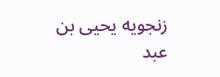زنجويه يحيى بن عبد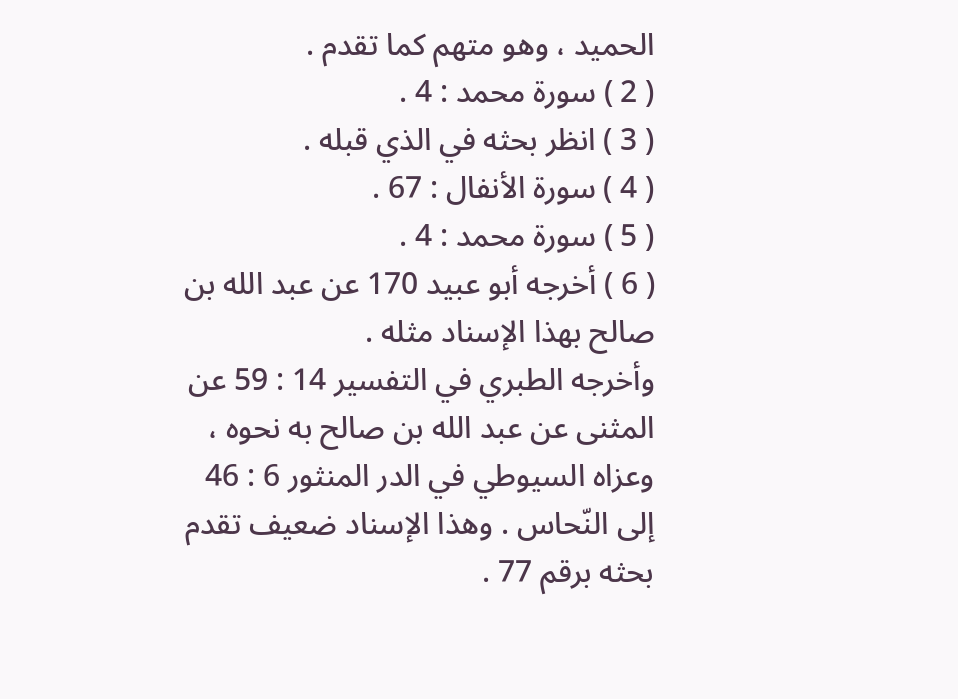الحميد ، وهو متهم كما تقدم .
( 2 ) سورة محمد : 4 .
( 3 ) انظر بحثه في الذي قبله .
( 4 ) سورة الأنفال : 67 .
( 5 ) سورة محمد : 4 .
( 6 ) أخرجه أبو عبيد 170 عن عبد الله بن صالح بهذا الإسناد مثله .
وأخرجه الطبري في التفسير 14 : 59 عن المثنى عن عبد الله بن صالح به نحوه ، وعزاه السيوطي في الدر المنثور 6 : 46 إلى النّحاس . وهذا الإسناد ضعيف تقدم بحثه برقم 77 .